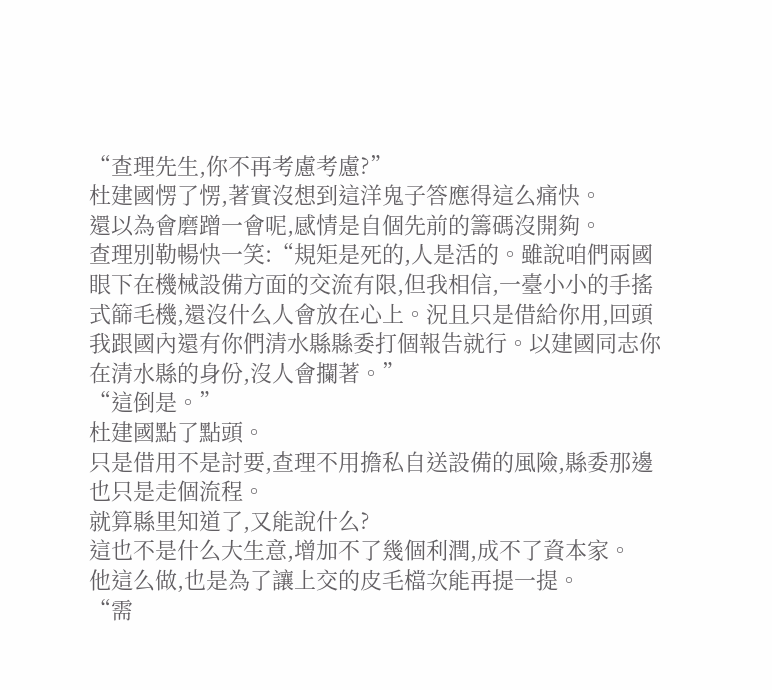“查理先生,你不再考慮考慮?”
杜建國愣了愣,著實沒想到這洋鬼子答應得這么痛快。
還以為會磨蹭一會呢,感情是自個先前的籌碼沒開夠。
查理別勒暢快一笑:“規矩是死的,人是活的。雖說咱們兩國眼下在機械設備方面的交流有限,但我相信,一臺小小的手搖式篩毛機,還沒什么人會放在心上。況且只是借給你用,回頭我跟國內還有你們清水縣縣委打個報告就行。以建國同志你在清水縣的身份,沒人會攔著。”
“這倒是。”
杜建國點了點頭。
只是借用不是討要,查理不用擔私自送設備的風險,縣委那邊也只是走個流程。
就算縣里知道了,又能說什么?
這也不是什么大生意,增加不了幾個利潤,成不了資本家。
他這么做,也是為了讓上交的皮毛檔次能再提一提。
“需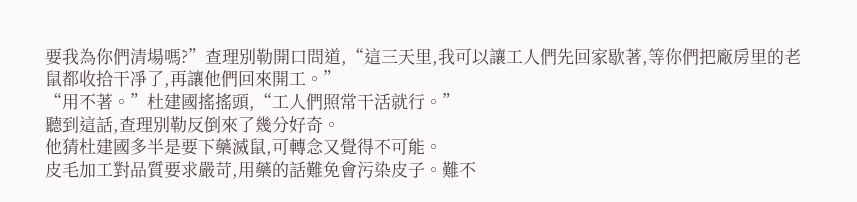要我為你們清場嗎?”查理別勒開口問道,“這三天里,我可以讓工人們先回家歇著,等你們把廠房里的老鼠都收拾干凈了,再讓他們回來開工。”
“用不著。”杜建國搖搖頭,“工人們照常干活就行。”
聽到這話,查理別勒反倒來了幾分好奇。
他猜杜建國多半是要下藥滅鼠,可轉念又覺得不可能。
皮毛加工對品質要求嚴苛,用藥的話難免會污染皮子。難不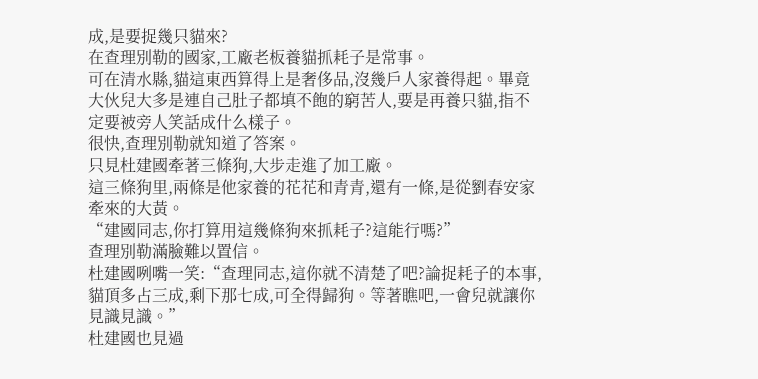成,是要捉幾只貓來?
在查理別勒的國家,工廠老板養貓抓耗子是常事。
可在清水縣,貓這東西算得上是奢侈品,沒幾戶人家養得起。畢竟大伙兒大多是連自己肚子都填不飽的窮苦人,要是再養只貓,指不定要被旁人笑話成什么樣子。
很快,查理別勒就知道了答案。
只見杜建國牽著三條狗,大步走進了加工廠。
這三條狗里,兩條是他家養的花花和青青,還有一條,是從劉春安家牽來的大黃。
“建國同志,你打算用這幾條狗來抓耗子?這能行嗎?”
查理別勒滿臉難以置信。
杜建國咧嘴一笑:“查理同志,這你就不清楚了吧?論捉耗子的本事,貓頂多占三成,剩下那七成,可全得歸狗。等著瞧吧,一會兒就讓你見識見識。”
杜建國也見過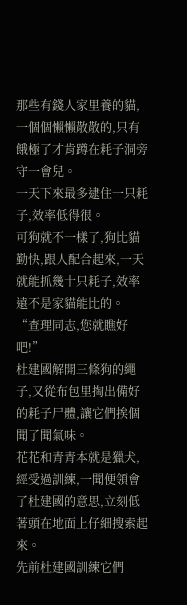那些有錢人家里養的貓,一個個懶懶散散的,只有餓極了才肯蹲在耗子洞旁守一會兒。
一天下來最多逮住一只耗子,效率低得很。
可狗就不一樣了,狗比貓勤快,跟人配合起來,一天就能抓幾十只耗子,效率遠不是家貓能比的。
“查理同志,您就瞧好吧!”
杜建國解開三條狗的繩子,又從布包里掏出備好的耗子尸體,讓它們挨個聞了聞氣味。
花花和青青本就是獵犬,經受過訓練,一聞便領會了杜建國的意思,立刻低著頭在地面上仔細搜索起來。
先前杜建國訓練它們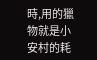時,用的獵物就是小安村的耗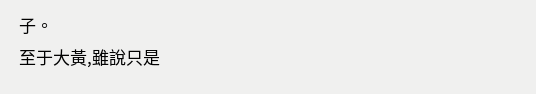子。
至于大黃,雖說只是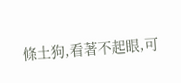條土狗,看著不起眼,可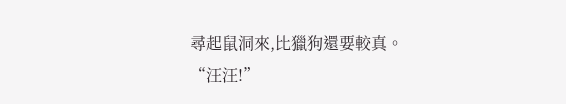尋起鼠洞來,比獵狗還要較真。
“汪汪!”